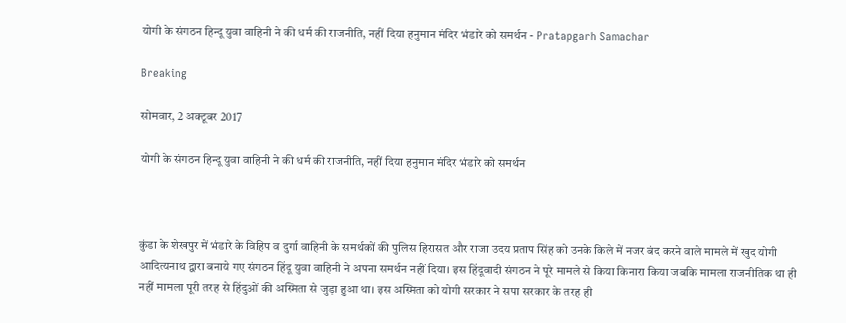योगी के संगठन हिन्दू युवा वाहिनी ने की धर्म की राजनीति, नहीं दिया हनुमान मंदिर भंडारे को समर्थन - Pratapgarh Samachar

Breaking

सोमवार, 2 अक्टूबर 2017

योगी के संगठन हिन्दू युवा वाहिनी ने की धर्म की राजनीति, नहीं दिया हनुमान मंदिर भंडारे को समर्थन



कुंडा के शेखपुर में भंडारे के विहिप व दुर्गा वाहिनी के समर्थकों की पुलिस हिरासत और राजा उदय प्रताप सिंह को उनके किले में नजर बंद करने वाले मामले में खुद योगी आदित्यनाथ द्वारा बनाये गए संगठन हिंदू युवा वाहिनी ने अपना समर्थन नहीं दिया। इस हिंदूवादी संगठन ने पूरे मामले से किया किनारा किया जबकि मामला राजनीतिक था ही नहीं मामला पूरी तरह से हिंदुओं की अस्मिता से जुड़ा हुआ था। इस अस्मिता को योगी सरकार ने सपा सरकार के तरह ही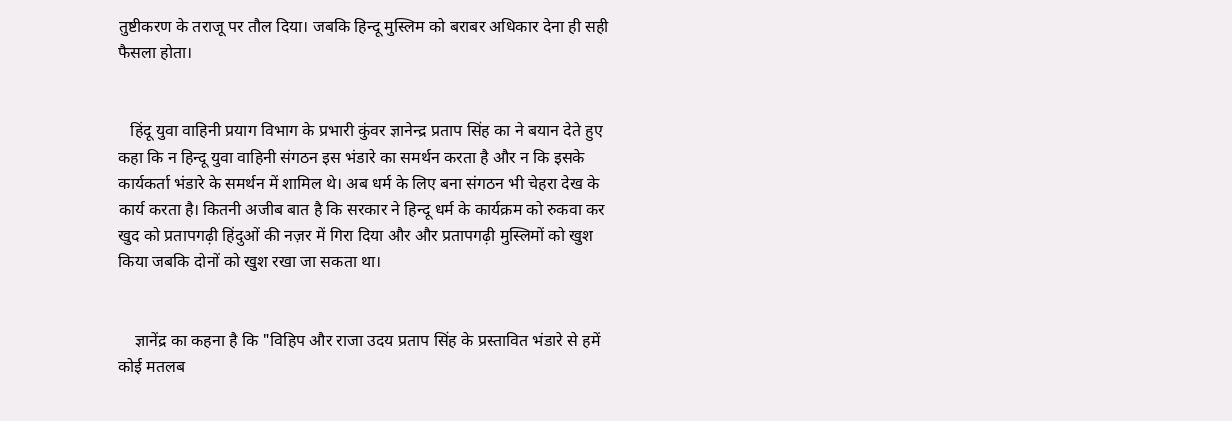तुष्टीकरण के तराजू पर तौल दिया। जबकि हिन्दू मुस्लिम को बराबर अधिकार देना ही सही फैसला होता।


   हिंदू युवा वाहिनी प्रयाग विभाग के प्रभारी कुंवर ज्ञानेन्द्र प्रताप सिंह का ने बयान देते हुए कहा कि न हिन्दू युवा वाहिनी संगठन इस भंडारे का समर्थन करता है और न कि इसके कार्यकर्ता भंडारे के समर्थन में शामिल थे। अब धर्म के लिए बना संगठन भी चेहरा देख के कार्य करता है। कितनी अजीब बात है कि सरकार ने हिन्दू धर्म के कार्यक्रम को रुकवा कर खुद को प्रतापगढ़ी हिंदुओं की नज़र में गिरा दिया और और प्रतापगढ़ी मुस्लिमों को खुश किया जबकि दोनों को खुश रखा जा सकता था।


    ज्ञानेंद्र का कहना है कि "विहिप और राजा उदय प्रताप सिंह के प्रस्तावित भंडारे से हमें कोई मतलब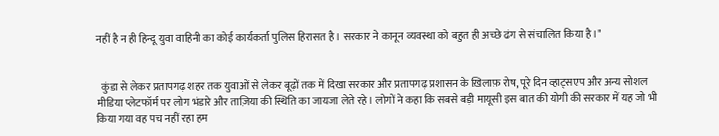नहीं है न ही हिन्दू युवा वाहिनी का कोई कार्यकर्ता पुलिस हिरासत है। सरकार ने कानून व्यवस्था को बहुत ही अच्छे ढंग से संचालित किया है।"


  कुंडा से लेकर प्रतापगढ़ शहर तक युवाओं से लेकर बूढ़ों तक में दिखा सरकार और प्रतापगढ़ प्रशासन के ख़िलाफ़ रोष, पूरे दिन व्हाट्सएप और अन्य सोशल मीडिया प्लेटफॉर्म पर लोग भंडारे और ताज़िया की स्थिति का जायजा लेते रहे। लोगों ने कहा कि सबसे बड़ी मायूसी इस बात की योगी की सरकार में यह जो भी किया गया वह पच नहीं रहा हम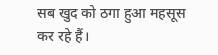सब खुद को ठगा हुआ महसूस कर रहे हैं।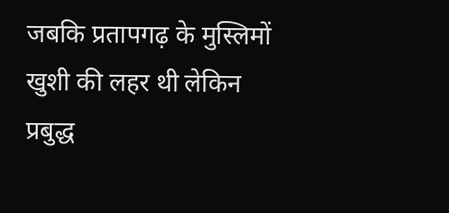जबकि प्रतापगढ़ के मुस्लिमों खुशी की लहर थी लेकिन प्रबुद्ध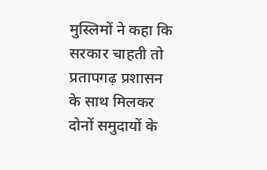मुस्लिमों ने कहा कि सरकार चाहती तो प्रतापगढ़ प्रशासन के साथ मिलकर दोनों समुदायों के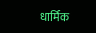धार्मिक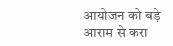आयोजन को बड़े आराम से करा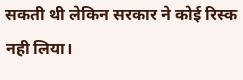सकती थी लेकिन सरकार ने कोई रिस्क नही लिया।